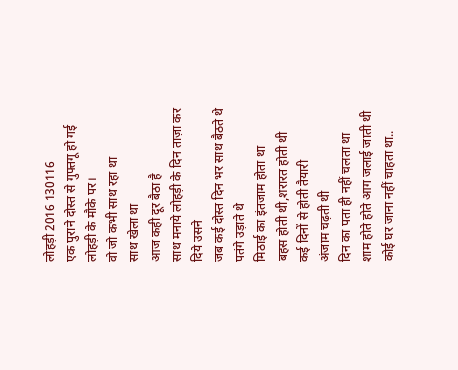लोहड़ी 2016 130116
एक पुराने दोस्त से गुफ्तगू हो गई
लोहड़ी के मौके पर।
वो जो कभी साथ रहा था
साथ खेला था
आज कही दूर बैठा है
साथ मनाये लोहड़ी के दिन ताज़ा कर दिये उसने
जब कई दोस्त दिन भर साथ बैठते थे
पतंगे उड़ाते थे
मिठाई का इंतजाम होता था
बहस होती थी,शरारत होती थी
कई दिनों से होती तैयारी
अंजाम चढ़ती थी
दिन का पता ही नहीं चलता था
शाम होते होते आग जलाई जाती थी
कोई घर जाना नहीं चाहता था..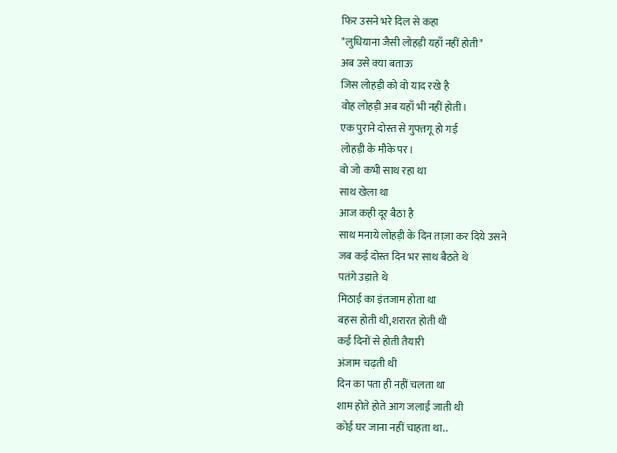फिर उसने भरे दिल से कहा
"लुधियाना जैसी लोहड़ी यहाँ नहीं होती"
अब उसे क्या बताऊ
जिस लोहड़ी को वो याद रखे है
वोह लोहड़ी अब यहाँ भी नहीं होती।
एक पुराने दोस्त से गुफ्तगू हो गई
लोहड़ी के मौके पर।
वो जो कभी साथ रहा था
साथ खेला था
आज कही दूर बैठा है
साथ मनाये लोहड़ी के दिन ताज़ा कर दिये उसने
जब कई दोस्त दिन भर साथ बैठते थे
पतंगे उड़ाते थे
मिठाई का इंतजाम होता था
बहस होती थी,शरारत होती थी
कई दिनों से होती तैयारी
अंजाम चढ़ती थी
दिन का पता ही नहीं चलता था
शाम होते होते आग जलाई जाती थी
कोई घर जाना नहीं चाहता था..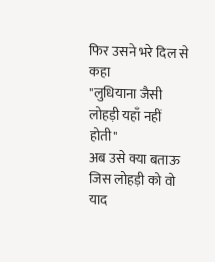फिर उसने भरे दिल से कहा
"लुधियाना जैसी लोहड़ी यहाँ नहीं होती"
अब उसे क्या बताऊ
जिस लोहड़ी को वो याद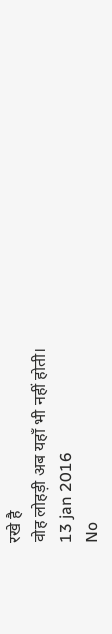रखे है
वोह लोहड़ी अब यहाँ भी नहीं होती।
13 jan 2016
No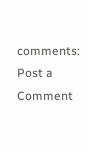comments:
Post a Comment